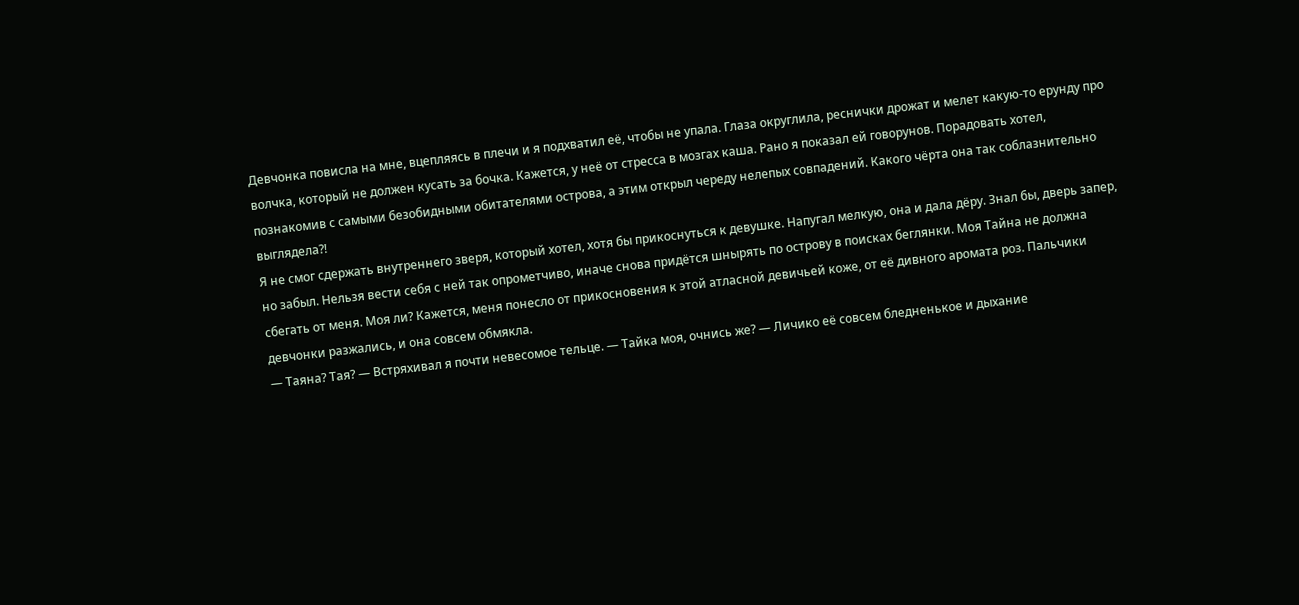Девчонка повисла на мне, вцепляясь в плечи и я подхватил её, чтобы не упала. Глаза округлила, реснички дрожат и мелет какую-то ерунду про волчка, который не должен кусать за бочка. Кажется, у неё от стресса в мозгах каша. Рано я показал ей говорунов. Порадовать хотел, познакомив с самыми безобидными обитателями острова, а этим открыл череду нелепых совпадений. Какого чёрта она так соблазнительно выглядела?!
Я не смог сдержать внутреннего зверя, который хотел, хотя бы прикоснуться к девушке. Напугал мелкую, она и дала дёру. Знал бы, дверь запер, но забыл. Нельзя вести себя с ней так опрометчиво, иначе снова придётся шнырять по острову в поисках беглянки. Моя Тайна не должна сбегать от меня. Моя ли? Кажется, меня понесло от прикосновения к этой атласной девичьей коже, от её дивного аромата роз. Пальчики девчонки разжались, и она совсем обмякла.
— Таяна? Тая? — Встряхивал я почти невесомое тельце. — Тайка моя, очнись же? — Личико её совсем бледненькое и дыхание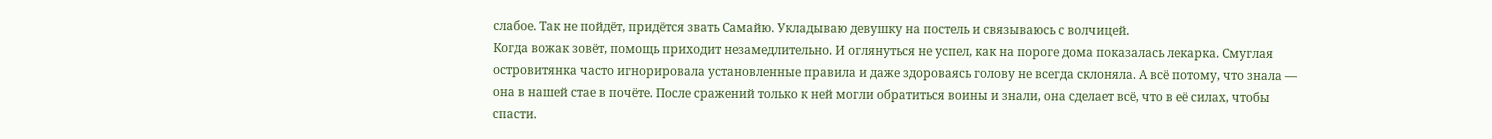слабое. Так не пойдёт, придётся звать Самайю. Укладываю девушку на постель и связываюсь с волчицей.
Когда вожак зовёт, помощь приходит незамедлительно. И оглянуться не успел, как на пороге дома показалась лекарка. Смуглая островитянка часто игнорировала установленные правила и даже здороваясь голову не всегда склоняла. А всё потому, что знала — она в нашей стае в почёте. После сражений только к ней могли обратиться воины и знали, она сделает всё, что в её силах, чтобы спасти.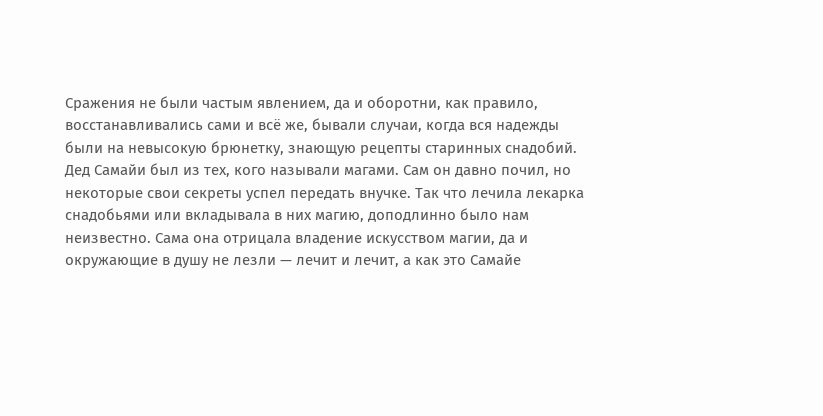Сражения не были частым явлением, да и оборотни, как правило, восстанавливались сами и всё же, бывали случаи, когда вся надежды были на невысокую брюнетку, знающую рецепты старинных снадобий. Дед Самайи был из тех, кого называли магами. Сам он давно почил, но некоторые свои секреты успел передать внучке. Так что лечила лекарка снадобьями или вкладывала в них магию, доподлинно было нам неизвестно. Сама она отрицала владение искусством магии, да и окружающие в душу не лезли — лечит и лечит, а как это Самайе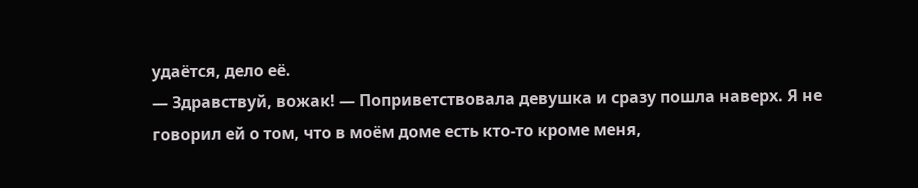удаётся, дело её.
— Здравствуй, вожак! — Поприветствовала девушка и сразу пошла наверх. Я не говорил ей о том, что в моём доме есть кто-то кроме меня,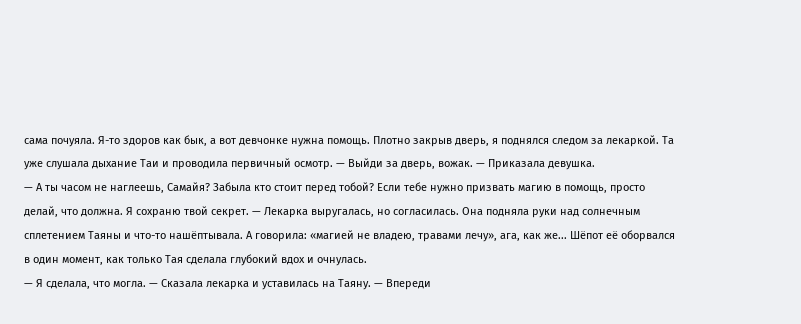сама почуяла. Я-то здоров как бык, а вот девчонке нужна помощь. Плотно закрыв дверь, я поднялся следом за лекаркой. Та уже слушала дыхание Таи и проводила первичный осмотр. — Выйди за дверь, вожак. — Приказала девушка.
— А ты часом не наглеешь, Самайя? Забыла кто стоит перед тобой? Если тебе нужно призвать магию в помощь, просто делай, что должна. Я сохраню твой секрет. — Лекарка выругалась, но согласилась. Она подняла руки над солнечным сплетением Таяны и что-то нашёптывала. А говорила: «магией не владею, травами лечу», ага, как же... Шёпот её оборвался в один момент, как только Тая сделала глубокий вдох и очнулась.
— Я сделала, что могла. — Сказала лекарка и уставилась на Таяну. — Впереди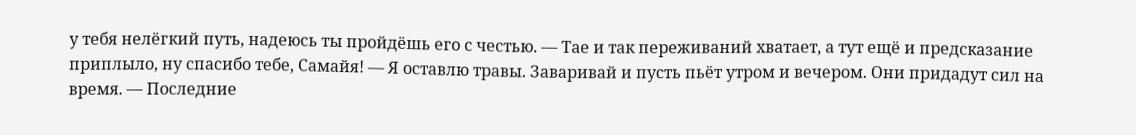у тебя нелёгкий путь, надеюсь ты пройдёшь его с честью. — Тае и так переживаний хватает, а тут ещё и предсказание приплыло, ну спасибо тебе, Самайя! — Я оставлю травы. Заваривай и пусть пьёт утром и вечером. Они придадут сил на время. — Последние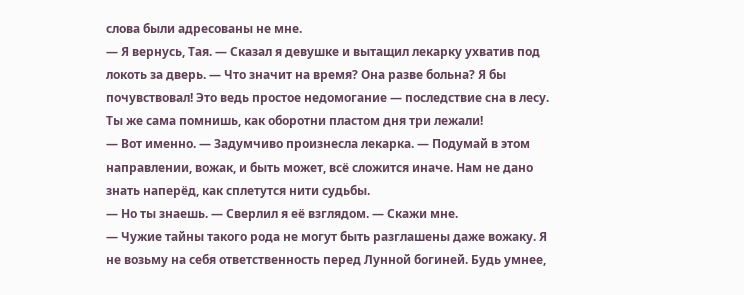слова были адресованы не мне.
— Я вернусь, Тая. — Сказал я девушке и вытащил лекарку ухватив под локоть за дверь. — Что значит на время? Она разве больна? Я бы почувствовал! Это ведь простое недомогание — последствие сна в лесу. Ты же сама помнишь, как оборотни пластом дня три лежали!
— Вот именно. — Задумчиво произнесла лекарка. — Подумай в этом направлении, вожак, и быть может, всё сложится иначе. Нам не дано знать наперёд, как сплетутся нити судьбы.
— Но ты знаешь. — Сверлил я её взглядом. — Скажи мне.
— Чужие тайны такого рода не могут быть разглашены даже вожаку. Я не возьму на себя ответственность перед Лунной богиней. Будь умнее,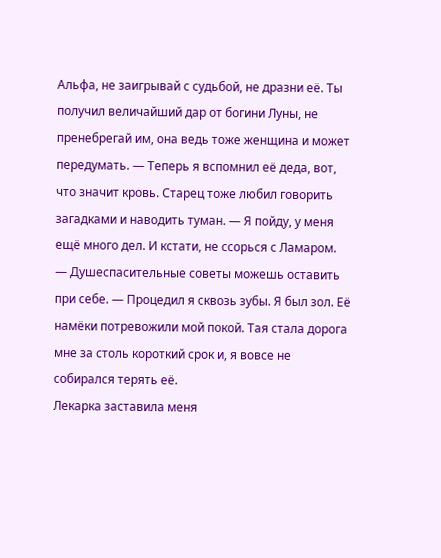Альфа, не заигрывай с судьбой, не дразни её. Ты получил величайший дар от богини Луны, не пренебрегай им, она ведь тоже женщина и может передумать. — Теперь я вспомнил её деда, вот, что значит кровь. Старец тоже любил говорить загадками и наводить туман. — Я пойду, у меня ещё много дел. И кстати, не ссорься с Ламаром.
— Душеспасительные советы можешь оставить при себе. — Процедил я сквозь зубы. Я был зол. Её намёки потревожили мой покой. Тая стала дорога мне за столь короткий срок и, я вовсе не собирался терять её.
Лекарка заставила меня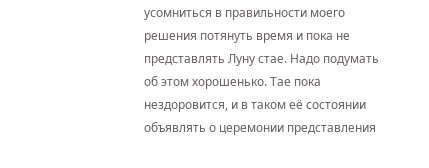усомниться в правильности моего решения потянуть время и пока не представлять Луну стае. Надо подумать об этом хорошенько. Тае пока нездоровится, и в таком её состоянии объявлять о церемонии представления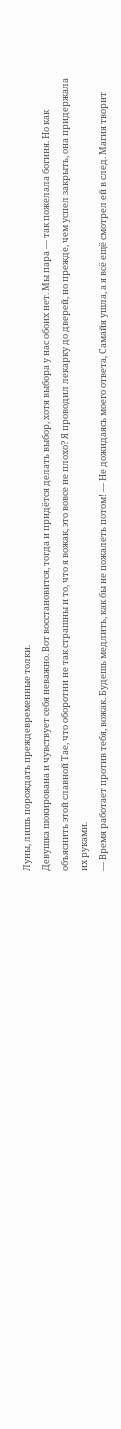Луны, лишь порождать преждевременные толки.
Девушка шокирована и чувствует себя неважно. Вот восстановится, тогда и придётся делать выбор, хотя выбора у нас обоих нет. Мы пара — так пожелала богиня. Но как объяснить этой славной Тае, что оборотни не так страшны и то, что я вожак, это вовсе не плохо? Я проводил лекарку до дверей, но прежде, чем успел закрыть, она придержала их руками.
— Время работает против тебя, вожак. Будешь медлить, как бы не пожалеть потом! — Не дожидаясь моего ответа, Самайя ушла, а я всё ещё смотрел ей в след. Магия творит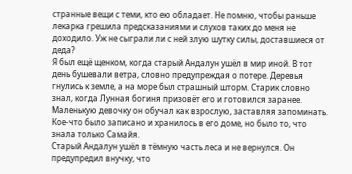странные вещи с теми, кто ею обладает. Не помню, чтобы раньше лекарка грешила предсказаниями и слухов таких до меня не доходило. Уж не сыграли ли с ней злую шутку силы, доставшиеся от деда?
Я был ещё щенком, когда старый Андалун ушёл в мир иной. В тот день бушевали ветра, словно предупреждая о потере. Деревья гнулись к земле, а на море был страшный шторм. Старик словно знал, когда Лунная богиня призовёт его и готовился заранее. Маленькую девочку он обучал как взрослую, заставляя запоминать. Кое-что было записано и хранилось в его доме, но было то, что знала только Самайя.
Старый Андалун ушёл в тёмную часть леса и не вернулся. Он предупредил внучку, что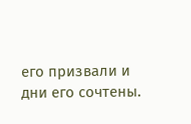его призвали и дни его сочтены.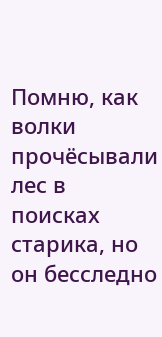Помню, как волки прочёсывали лес в поисках старика, но он бесследно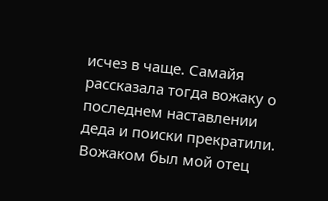исчез в чаще. Самайя рассказала тогда вожаку о последнем наставлении деда и поиски прекратили. Вожаком был мой отец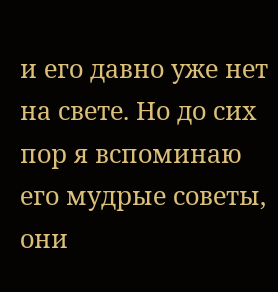и его давно уже нет на свете. Но до сих пор я вспоминаю его мудрые советы, они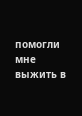помогли мне выжить в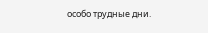особо трудные дни.